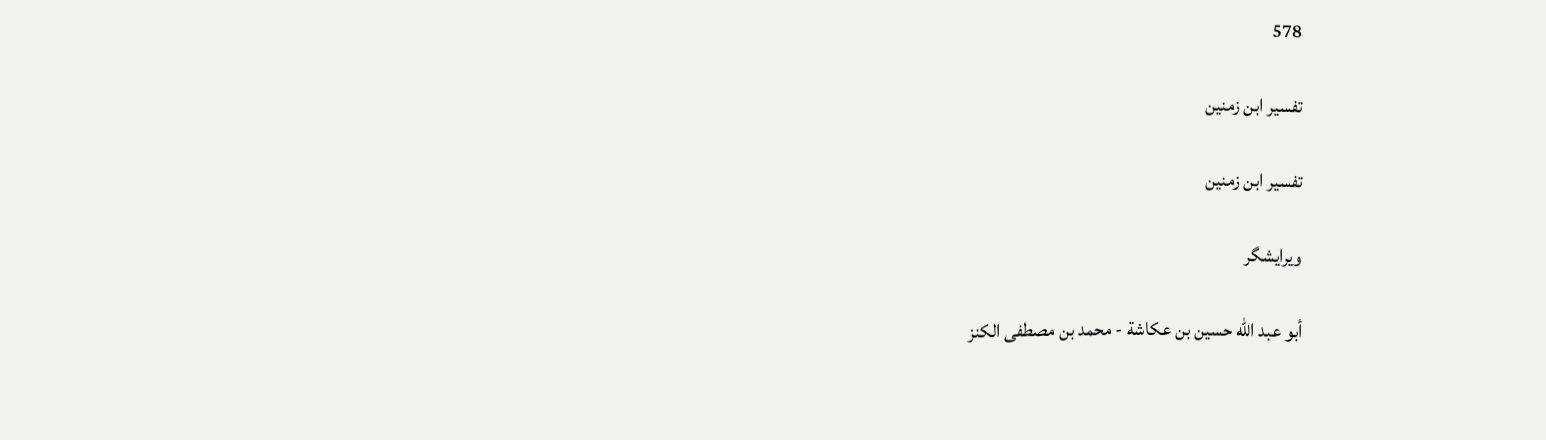578

تفسير ابن زمنين

تفسير ابن زمنين

ویرایشگر

أبو عبد الله حسين بن عكاشة - محمد بن مصطفى الكنز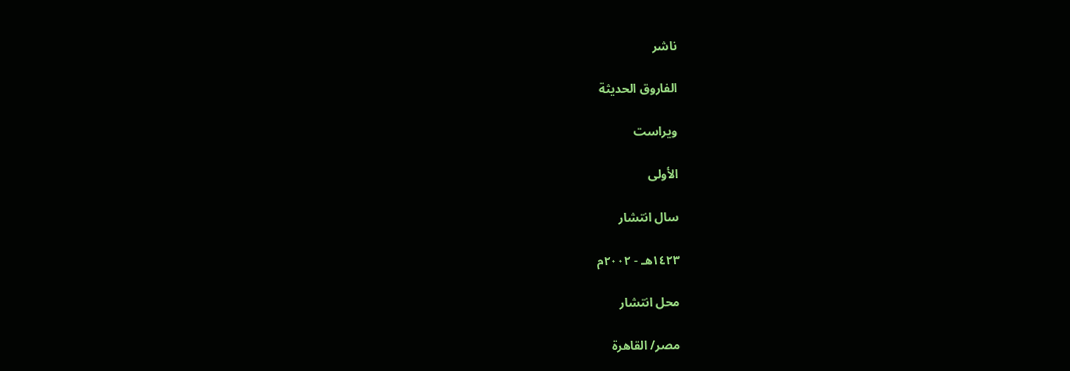ناشر

الفاروق الحديثة

ویراست

الأولى

سال انتشار

١٤٢٣هـ - ٢٠٠٢م

محل انتشار

مصر/ القاهرة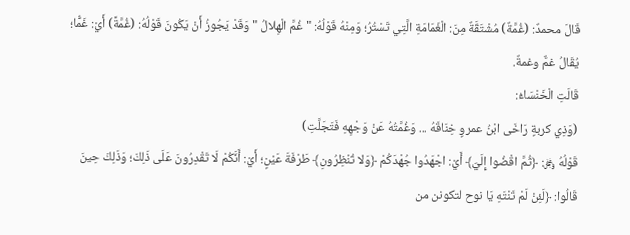قَالَ محمدٌ: (غُمَّةٌ) مُشْتَقَّةٌ مِنَ: الْغَمَامَةِ الَّتِي تَسْتُرُ؛ وَمِنْهُ قَوْلُهُ: " غُمَّ الْهِلالُ " وَقَدْ يَجُوزُ أَنْ يَكُونَ قَوْلُهُ: (غُمَّةً) أَيْ: غَمًّا؛ يُقَالُ غمٌّ وغمةٌ.
قَالَتِ الْخَنْسَاءُ:
(وَذِي كربةٍ رَاخَى ابْنُ عمروٍ خِنَاقَهُ ... وَغُمَّتُهُ عَنْ وَجْهِهِ فَتَجَلَّتِ)
قَوْلُهُ ﷿: ﴿ثُمَّ اقْضُوا إِلَيّ﴾ أَيْ: اجْهَدُوا جُهْدَكُمْ ﴿وَلا تُنْظِرُونِ﴾ طَرْفَةَ عَيْنٍ؛ أَيْ: أَنَّكُمْ لَا تَقْدِرُونَ عَلَى ذَلِكَ؛ وَذَلِكَ حِينَ قَالُوا: ﴿لَئِنْ لَمْ تَنْتَهِ يَا نوح لتكونن من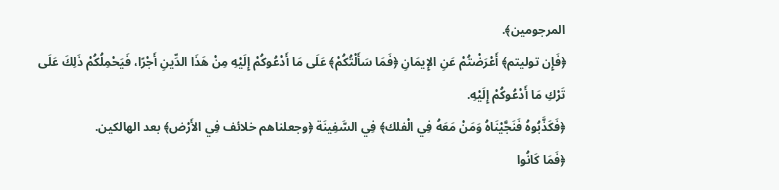المرجومين﴾.
﴿فَإِن توليتم﴾ أَعْرَضْتُمْ عَنِ الإِيمَانِ ﴿فَمَا سَأَلْتُكُمْ﴾ عَلَى مَا أَدْعُوكُمْ إِلَيْهِ مِنْ هَذَا الدِّينِ أَجْرًا، فَيَحْمِلُكُمْ ذَلِكَ عَلَى تَرْكِ مَا أَدْعُوكُمْ إِلَيْهِ.
﴿فَكَذَّبُوهُ فَنَجَّيْنَاهُ وَمَنْ مَعَهُ فِي الْفلك﴾ فِي السَّفِينَة ﴿وجعلناهم خلائف فِي الأَرْض﴾ بعد الهالكين.
﴿فَمَا كَانُوا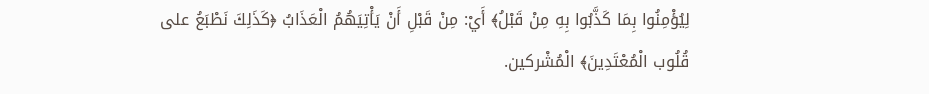لِيُؤْمِنُوا بِمَا كَذَّبُوا بِهِ مِنْ قَبْلُ﴾ أَيْ: مِنْ قَبْلِ أَنْ يَأْتِيَهُمُ الْعَذَابُ ﴿كَذَلِكَ نَطْبَعُ على قُلُوب الْمُعْتَدِينَ﴾ الْمُشْركين.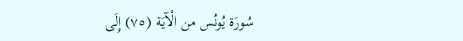سُورَة يُونُس من الْآيَة (٧٥) إِلَى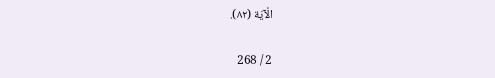الْآيَة (٨٢).

2 / 268